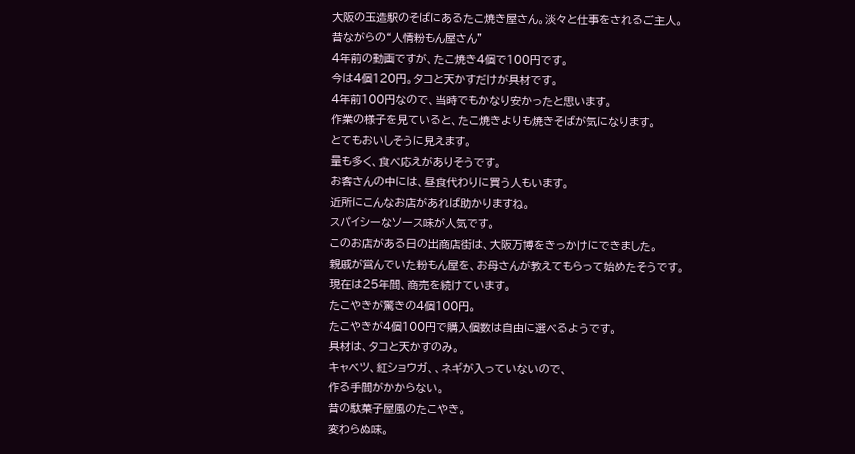大阪の玉造駅のそばにあるたこ焼き屋さん。淡々と仕事をされるご主人。
昔ながらの“人情粉もん屋さん”
4年前の動画ですが、たこ焼き4個で100円です。
今は4個120円。タコと天かすだけが具材です。
4年前100円なので、当時でもかなり安かったと思います。
作業の様子を見ていると、たこ焼きよりも焼きそばが気になります。
とてもおいしそうに見えます。
量も多く、食べ応えがありそうです。
お客さんの中には、昼食代わりに買う人もいます。
近所にこんなお店があれば助かりますね。
スパイシーなソース味が人気です。
このお店がある日の出商店街は、大阪万博をきっかけにできました。
親戚が営んでいた粉もん屋を、お母さんが教えてもらって始めたそうです。
現在は25年間、商売を続けています。
たこやきが驚きの4個100円。
たこやきが4個100円で購入個数は自由に選べるようです。
具材は、タコと天かすのみ。
キャベツ、紅ショウガ、、ネギが入っていないので、
作る手間がかからない。
昔の駄菓子屋風のたこやき。
変わらぬ味。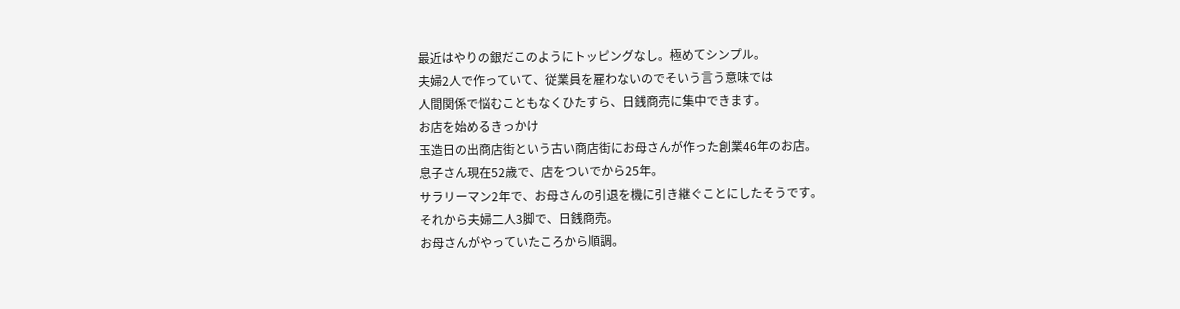最近はやりの銀だこのようにトッピングなし。極めてシンプル。
夫婦2人で作っていて、従業員を雇わないのでそいう言う意味では
人間関係で悩むこともなくひたすら、日銭商売に集中できます。
お店を始めるきっかけ
玉造日の出商店街という古い商店街にお母さんが作った創業46年のお店。
息子さん現在52歳で、店をついでから25年。
サラリーマン2年で、お母さんの引退を機に引き継ぐことにしたそうです。
それから夫婦二人3脚で、日銭商売。
お母さんがやっていたころから順調。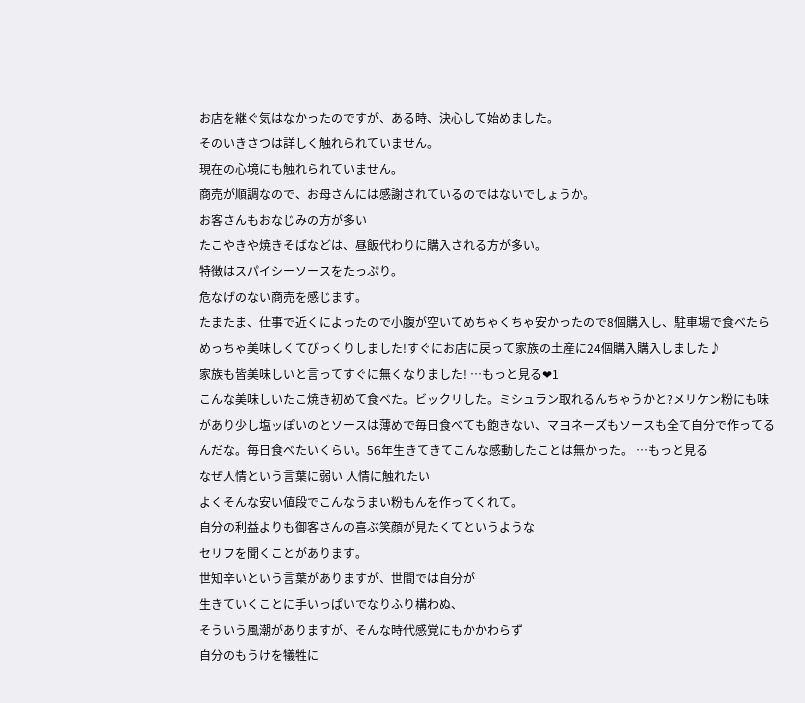お店を継ぐ気はなかったのですが、ある時、決心して始めました。
そのいきさつは詳しく触れられていません。
現在の心境にも触れられていません。
商売が順調なので、お母さんには感謝されているのではないでしょうか。
お客さんもおなじみの方が多い
たこやきや焼きそばなどは、昼飯代わりに購入される方が多い。
特徴はスパイシーソースをたっぷり。
危なげのない商売を感じます。
たまたま、仕事で近くによったので小腹が空いてめちゃくちゃ安かったので8個購入し、駐車場で食べたらめっちゃ美味しくてびっくりしました!すぐにお店に戻って家族の土産に24個購入購入しました♪
家族も皆美味しいと言ってすぐに無くなりました! …もっと見る❤1
こんな美味しいたこ焼き初めて食べた。ビックリした。ミシュラン取れるんちゃうかと?メリケン粉にも味があり少し塩ッぽいのとソースは薄めで毎日食べても飽きない、マヨネーズもソースも全て自分で作ってるんだな。毎日食べたいくらい。56年生きてきてこんな感動したことは無かった。 …もっと見る
なぜ人情という言葉に弱い 人情に触れたい
よくそんな安い値段でこんなうまい粉もんを作ってくれて。
自分の利益よりも御客さんの喜ぶ笑顔が見たくてというような
セリフを聞くことがあります。
世知辛いという言葉がありますが、世間では自分が
生きていくことに手いっぱいでなりふり構わぬ、
そういう風潮がありますが、そんな時代感覚にもかかわらず
自分のもうけを犠牲に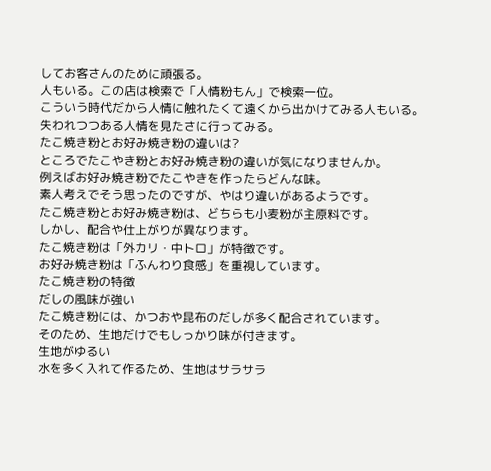してお客さんのために頑張る。
人もいる。この店は検索で「人情粉もん」で検索一位。
こういう時代だから人情に触れたくて遠くから出かけてみる人もいる。
失われつつある人情を見たさに行ってみる。
たこ焼き粉とお好み焼き粉の違いは?
ところでたこやき粉とお好み焼き粉の違いが気になりませんか。
例えばお好み焼き粉でたこやきを作ったらどんな味。
素人考えでそう思ったのですが、やはり違いがあるようです。
たこ焼き粉とお好み焼き粉は、どちらも小麦粉が主原料です。
しかし、配合や仕上がりが異なります。
たこ焼き粉は「外カリ・中トロ」が特徴です。
お好み焼き粉は「ふんわり食感」を重視しています。
たこ焼き粉の特徴
だしの風味が強い
たこ焼き粉には、かつおや昆布のだしが多く配合されています。
そのため、生地だけでもしっかり味が付きます。
生地がゆるい
水を多く入れて作るため、生地はサラサラ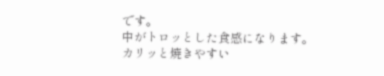です。
中がトロッとした食感になります。
カリッと焼きやすい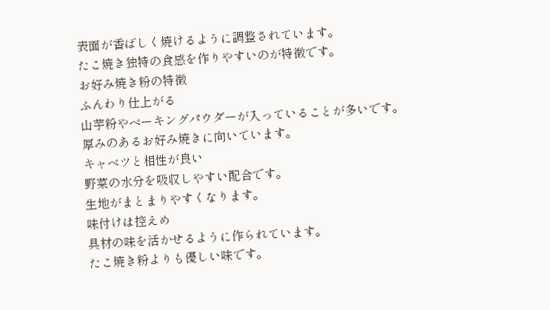表面が香ばしく焼けるように調整されています。
たこ焼き独特の食感を作りやすいのが特徴です。
お好み焼き粉の特徴
ふんわり仕上がる
山芋粉やベーキングパウダーが入っていることが多いです。
厚みのあるお好み焼きに向いています。
キャベツと相性が良い
野菜の水分を吸収しやすい配合です。
生地がまとまりやすくなります。
味付けは控えめ
具材の味を活かせるように作られています。
たこ焼き粉よりも優しい味です。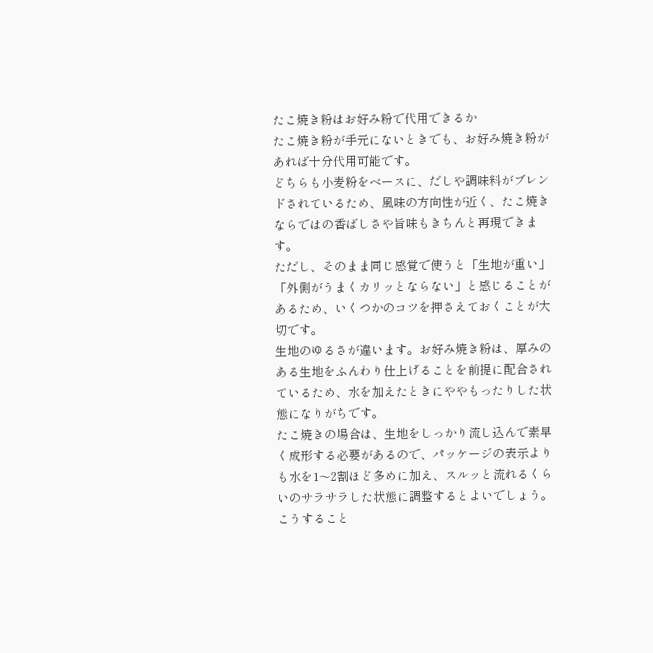たこ焼き粉はお好み粉で代用できるか
たこ焼き粉が手元にないときでも、お好み焼き粉があれば十分代用可能です。
どちらも小麦粉をベースに、だしや調味料がブレンドされているため、風味の方向性が近く、たこ焼きならではの香ばしさや旨味もきちんと再現できます。
ただし、そのまま同じ感覚で使うと「生地が重い」「外側がうまくカリッとならない」と感じることがあるため、いくつかのコツを押さえておくことが大切です。
生地のゆるさが違います。お好み焼き粉は、厚みのある生地をふんわり仕上げることを前提に配合されているため、水を加えたときにややもったりした状態になりがちです。
たこ焼きの場合は、生地をしっかり流し込んで素早く成形する必要があるので、パッケージの表示よりも水を1〜2割ほど多めに加え、スルッと流れるくらいのサラサラした状態に調整するとよいでしょう。
こうすること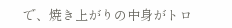で、焼き上がりの中身がトロ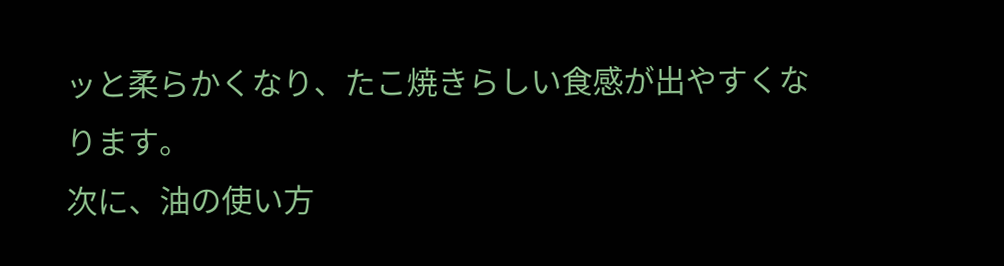ッと柔らかくなり、たこ焼きらしい食感が出やすくなります。
次に、油の使い方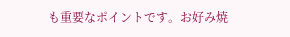も重要なポイントです。お好み焼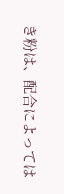き粉は、配合によっては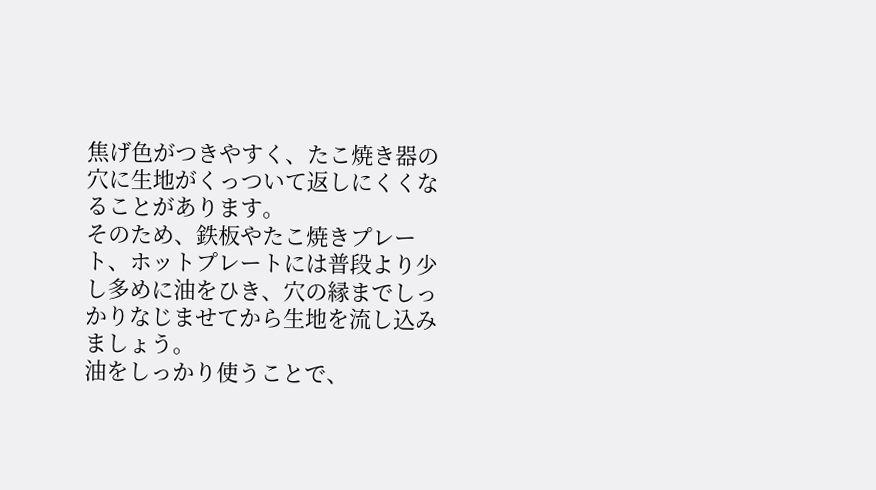焦げ色がつきやすく、たこ焼き器の穴に生地がくっついて返しにくくなることがあります。
そのため、鉄板やたこ焼きプレート、ホットプレートには普段より少し多めに油をひき、穴の縁までしっかりなじませてから生地を流し込みましょう。
油をしっかり使うことで、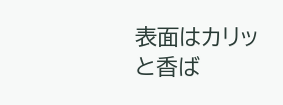表面はカリッと香ば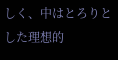しく、中はとろりとした理想的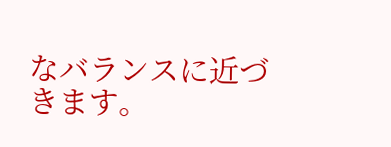なバランスに近づきます。